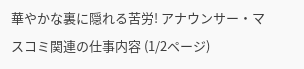華やかな裏に隠れる苦労! アナウンサー・マスコミ関連の仕事内容 (1/2ページ)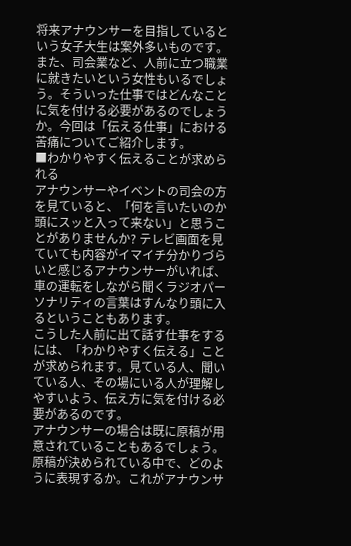将来アナウンサーを目指しているという女子大生は案外多いものです。また、司会業など、人前に立つ職業に就きたいという女性もいるでしょう。そういった仕事ではどんなことに気を付ける必要があるのでしょうか。今回は「伝える仕事」における苦痛についてご紹介します。
■わかりやすく伝えることが求められる
アナウンサーやイベントの司会の方を見ていると、「何を言いたいのか頭にスッと入って来ない」と思うことがありませんか? テレビ画面を見ていても内容がイマイチ分かりづらいと感じるアナウンサーがいれば、車の運転をしながら聞くラジオパーソナリティの言葉はすんなり頭に入るということもあります。
こうした人前に出て話す仕事をするには、「わかりやすく伝える」ことが求められます。見ている人、聞いている人、その場にいる人が理解しやすいよう、伝え方に気を付ける必要があるのです。
アナウンサーの場合は既に原稿が用意されていることもあるでしょう。原稿が決められている中で、どのように表現するか。これがアナウンサ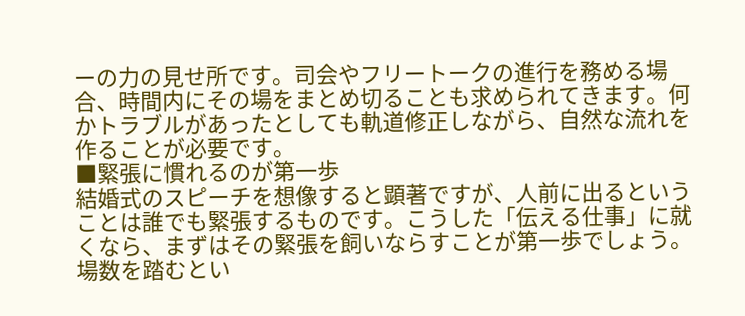ーの力の見せ所です。司会やフリートークの進行を務める場合、時間内にその場をまとめ切ることも求められてきます。何かトラブルがあったとしても軌道修正しながら、自然な流れを作ることが必要です。
■緊張に慣れるのが第一歩
結婚式のスピーチを想像すると顕著ですが、人前に出るということは誰でも緊張するものです。こうした「伝える仕事」に就くなら、まずはその緊張を飼いならすことが第一歩でしょう。
場数を踏むとい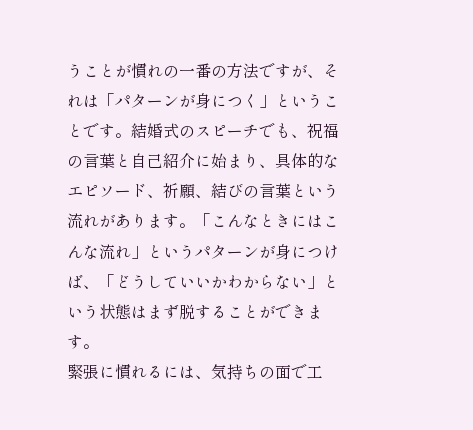うことが慣れの一番の方法ですが、それは「パターンが身につく」ということです。結婚式のスピーチでも、祝福の言葉と自己紹介に始まり、具体的なエピソード、祈願、結びの言葉という流れがあります。「こんなときにはこんな流れ」というパターンが身につけば、「どうしていいかわからない」という状態はまず脱することができます。
緊張に慣れるには、気持ちの面で工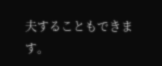夫することもできます。